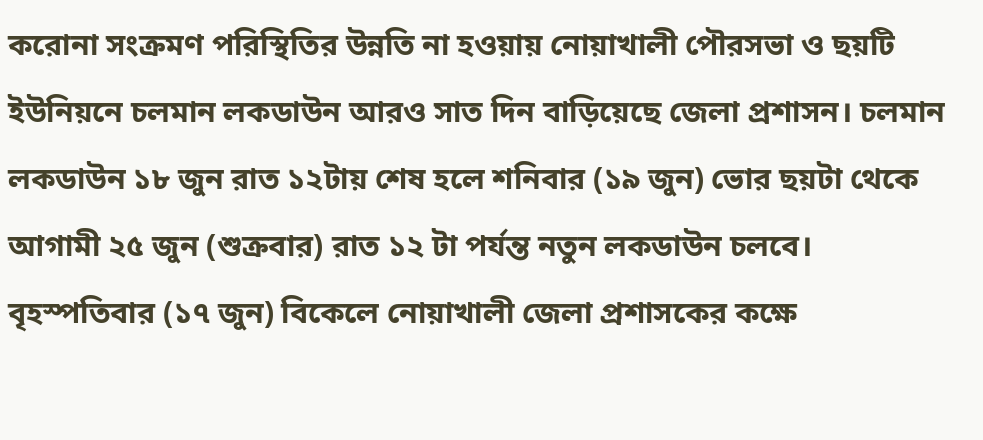করোনা সংক্রমণ পরিস্থিতির উন্নতি না হওয়ায় নোয়াখালী পৌরসভা ও ছয়টি ইউনিয়নে চলমান লকডাউন আরও সাত দিন বাড়িয়েছে জেলা প্রশাসন। চলমান লকডাউন ১৮ জুন রাত ১২টায় শেষ হলে শনিবার (১৯ জুন) ভোর ছয়টা থেকে আগামী ২৫ জুন (শুক্রবার) রাত ১২ টা পর্যন্ত নতুন লকডাউন চলবে।
বৃহস্পতিবার (১৭ জুন) বিকেলে নোয়াখালী জেলা প্রশাসকের কক্ষে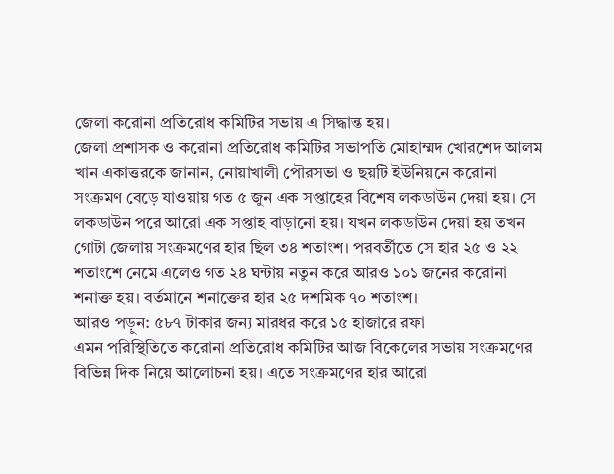জেলা করোনা প্রতিরোধ কমিটির সভায় এ সিদ্ধান্ত হয়।
জেলা প্রশাসক ও করোনা প্রতিরোধ কমিটির সভাপতি মোহাম্মদ খোরশেদ আলম খান একাত্তরকে জানান, নোয়াখালী পৌরসভা ও ছয়টি ইউনিয়নে করোনা সংক্রমণ বেড়ে যাওয়ায় গত ৫ জুন এক সপ্তাহের বিশেষ লকডাউন দেয়া হয়। সে লকডাউন পরে আরো এক সপ্তাহ বাড়ানো হয়। যখন লকডাউন দেয়া হয় তখন গোটা জেলায় সংক্রমণের হার ছিল ৩৪ শতাংশ। পরবর্তীতে সে হার ২৫ ও ২২ শতাংশে নেমে এলেও গত ২৪ ঘন্টায় নতুন করে আরও ১০১ জনের করোনা শনাক্ত হয়। বর্তমানে শনাক্তের হার ২৫ দশমিক ৭০ শতাংশ।
আরও পড়ুন: ৫৮৭ টাকার জন্য মারধর করে ১৫ হাজারে রফা
এমন পরিস্থিতিতে করোনা প্রতিরোধ কমিটির আজ বিকেলের সভায় সংক্রমণের বিভিন্ন দিক নিয়ে আলোচনা হয়। এতে সংক্রমণের হার আরো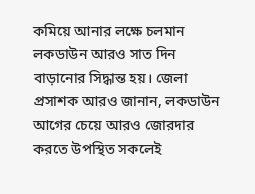কমিয়ে আনার লক্ষে চলমান লকডাউন আরও সাত দিন বাড়ানোর সিদ্ধান্ত হয়। জেলা প্রসাশক আরও জানান, লকডাউন আগের চেয়ে আরও জোরদার করতে উপস্থিত সকলেই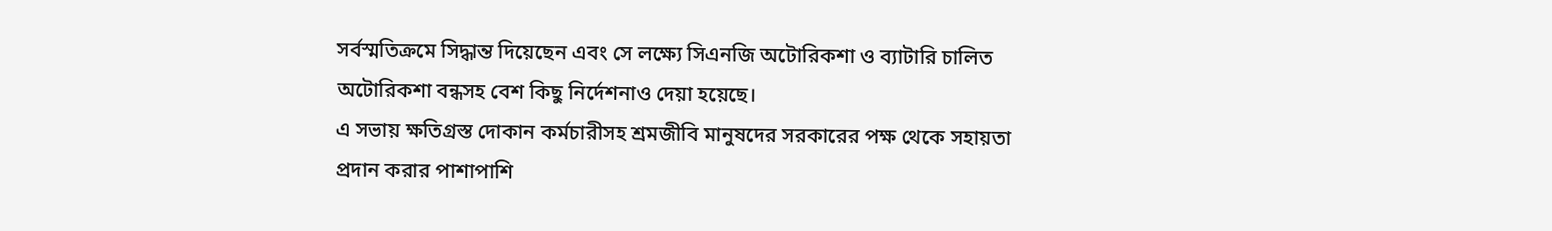সর্বস্মতিক্রমে সিদ্ধান্ত দিয়েছেন এবং সে লক্ষ্যে সিএনজি অটোরিকশা ও ব্যাটারি চালিত অটোরিকশা বন্ধসহ বেশ কিছু নির্দেশনাও দেয়া হয়েছে।
এ সভায় ক্ষতিগ্রস্ত দোকান কর্মচারীসহ শ্রমজীবি মানুষদের সরকারের পক্ষ থেকে সহায়তা প্রদান করার পাশাপাশি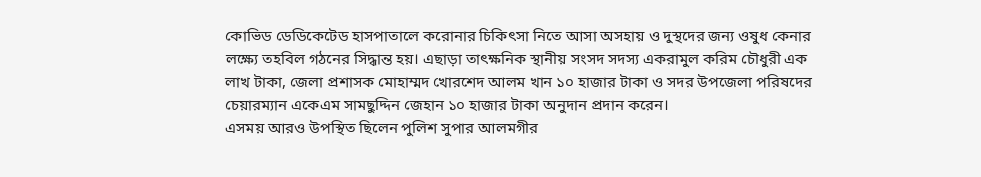কোভিড ডেডিকেটেড হাসপাতালে করোনার চিকিৎসা নিতে আসা অসহায় ও দুস্থদের জন্য ওষুধ কেনার লক্ষ্যে তহবিল গঠনের সিদ্ধান্ত হয়। এছাড়া তাৎক্ষনিক স্থানীয় সংসদ সদস্য একরামুল করিম চৌধুরী এক লাখ টাকা, জেলা প্রশাসক মোহাম্মদ খোরশেদ আলম খান ১০ হাজার টাকা ও সদর উপজেলা পরিষদের চেয়ারম্যান একেএম সামছুদ্দিন জেহান ১০ হাজার টাকা অনুদান প্রদান করেন।
এসময় আরও উপস্থিত ছিলেন পুলিশ সুপার আলমগীর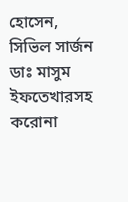হোসেন, সিভিল সার্জন ডাঃ মাসুম ইফতেখারসহ করোনা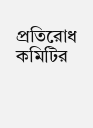প্রতিরোধ কমিটির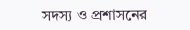সদস্য ও প্রশাসনের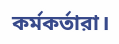কর্মকর্তারা।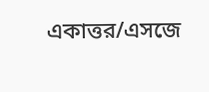একাত্তর/এসজে